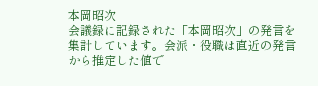本岡昭次
会議録に記録された「本岡昭次」の発言を集計しています。会派・役職は直近の発言から推定した値で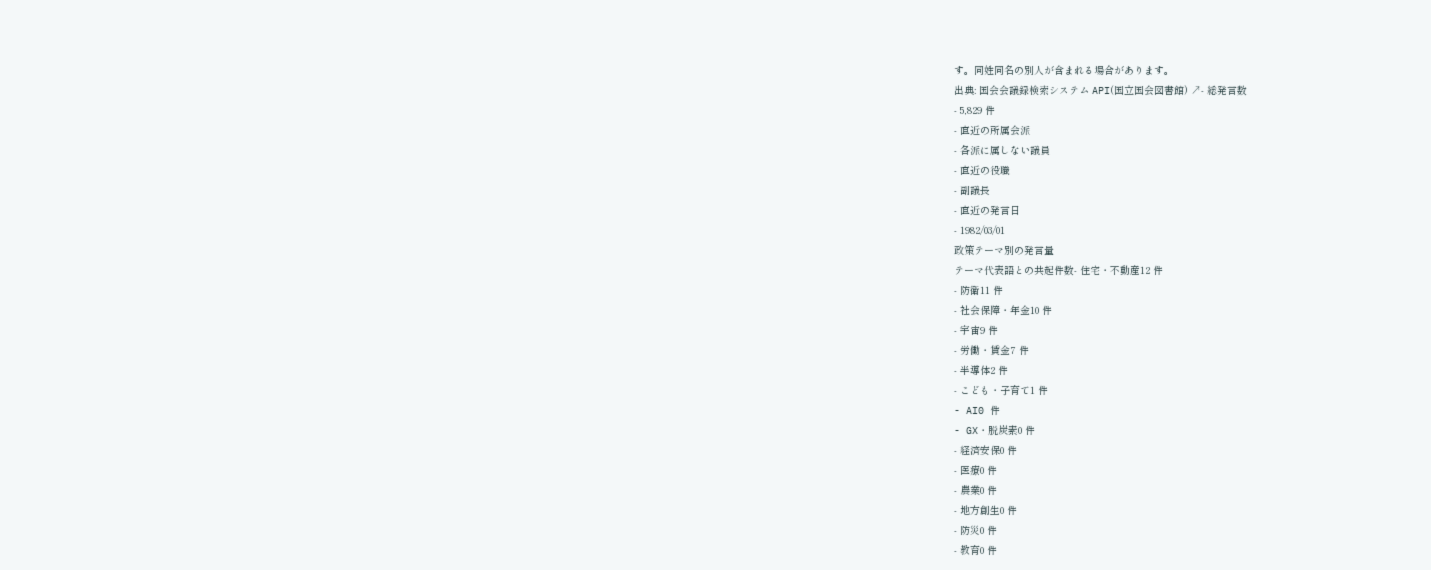す。同姓同名の別人が含まれる場合があります。
出典: 国会会議録検索システム API(国立国会図書館) ↗- 総発言数
- 5,829 件
- 直近の所属会派
- 各派に属しない議員
- 直近の役職
- 副議長
- 直近の発言日
- 1982/03/01
政策テーマ別の発言量
テーマ代表語との共起件数- 住宅・不動産12 件
- 防衛11 件
- 社会保障・年金10 件
- 宇宙9 件
- 労働・賃金7 件
- 半導体2 件
- こども・子育て1 件
- AI0 件
- GX・脱炭素0 件
- 経済安保0 件
- 医療0 件
- 農業0 件
- 地方創生0 件
- 防災0 件
- 教育0 件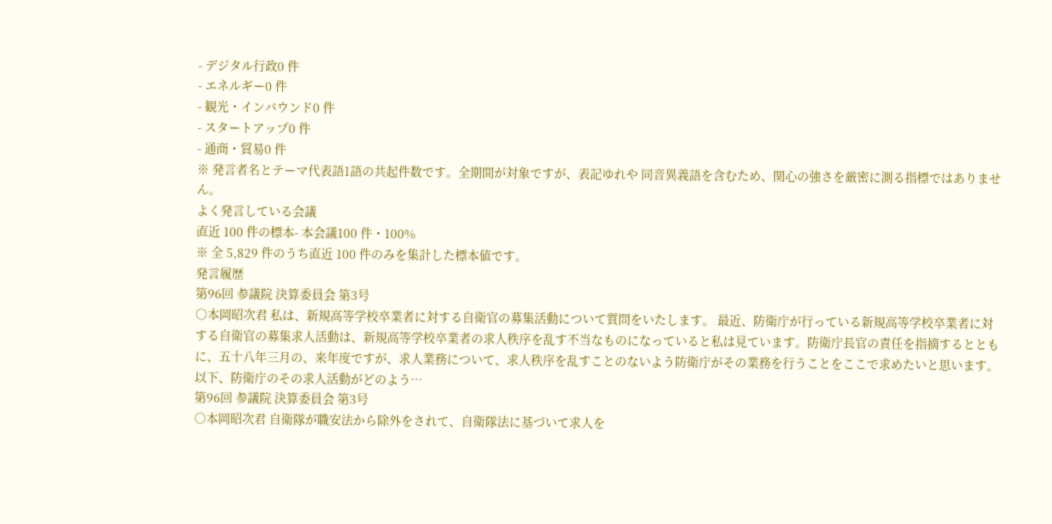- デジタル行政0 件
- エネルギー0 件
- 観光・インバウンド0 件
- スタートアップ0 件
- 通商・貿易0 件
※ 発言者名とテーマ代表語1語の共起件数です。全期間が対象ですが、表記ゆれや 同音異義語を含むため、関心の強さを厳密に測る指標ではありません。
よく発言している会議
直近 100 件の標本- 本会議100 件・100%
※ 全 5,829 件のうち直近 100 件のみを集計した標本値です。
発言履歴
第96回 参議院 決算委員会 第3号
○本岡昭次君 私は、新規高等学校卒業者に対する自衛官の募集活動について質問をいたします。 最近、防衛庁が行っている新規高等学校卒業者に対する自衛官の募集求人活動は、新規高等学校卒業者の求人秩序を乱す不当なものになっていると私は見ています。防衛庁長官の責任を指摘するとともに、五十八年三月の、来年度ですが、求人業務について、求人秩序を乱すことのないよう防衛庁がその業務を行うことをここで求めたいと思います。以下、防衛庁のその求人活動がどのよう…
第96回 参議院 決算委員会 第3号
○本岡昭次君 自衛隊が職安法から除外をされて、自衛隊法に基づいて求人を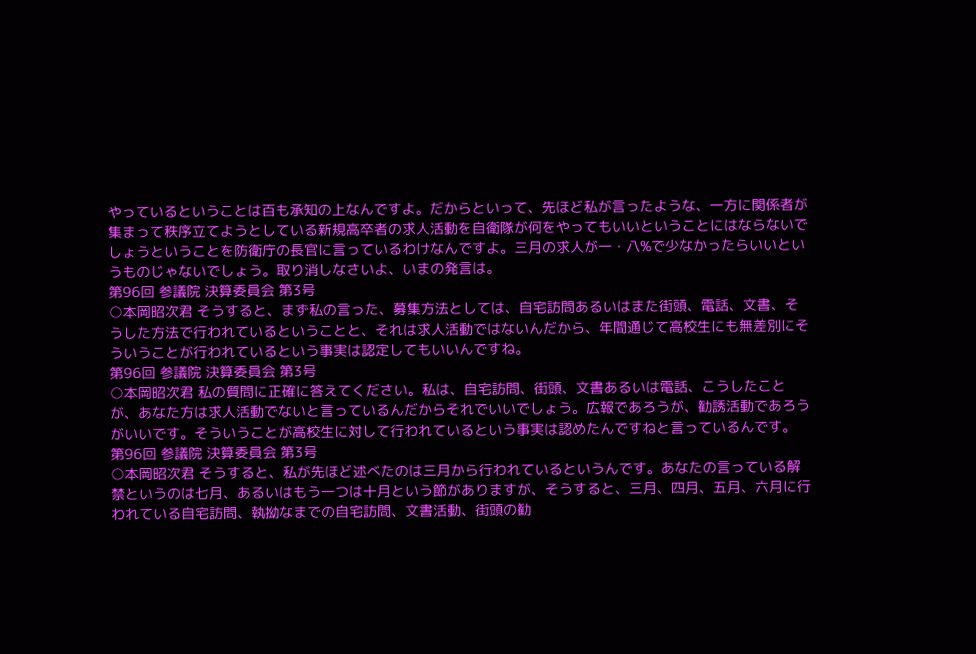やっているということは百も承知の上なんですよ。だからといって、先ほど私が言ったような、一方に関係者が集まって秩序立てようとしている新規高卒者の求人活動を自衛隊が何をやってもいいということにはならないでしょうということを防衛庁の長官に言っているわけなんですよ。三月の求人が一・八%で少なかったらいいというものじゃないでしょう。取り消しなさいよ、いまの発言は。
第96回 参議院 決算委員会 第3号
○本岡昭次君 そうすると、まず私の言った、募集方法としては、自宅訪問あるいはまた街頭、電話、文書、そうした方法で行われているということと、それは求人活動ではないんだから、年間通じて高校生にも無差別にそういうことが行われているという事実は認定してもいいんですね。
第96回 参議院 決算委員会 第3号
○本岡昭次君 私の質問に正確に答えてください。私は、自宅訪問、街頭、文書あるいは電話、こうしたことが、あなた方は求人活動でないと言っているんだからそれでいいでしょう。広報であろうが、勧誘活動であろうがいいです。そういうことが高校生に対して行われているという事実は認めたんですねと言っているんです。
第96回 参議院 決算委員会 第3号
○本岡昭次君 そうすると、私が先ほど述べたのは三月から行われているというんです。あなたの言っている解禁というのは七月、あるいはもう一つは十月という節がありますが、そうすると、三月、四月、五月、六月に行われている自宅訪問、執拗なまでの自宅訪問、文書活動、街頭の勧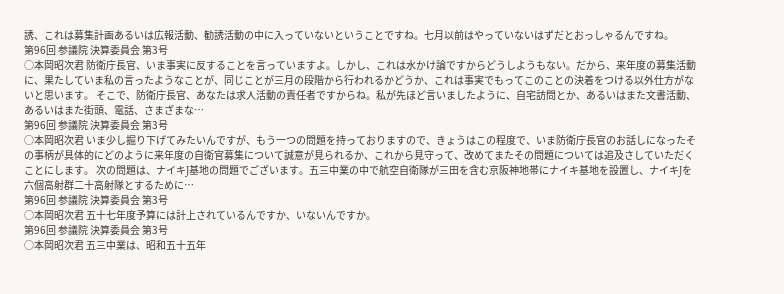誘、これは募集計画あるいは広報活動、勧誘活動の中に入っていないということですね。七月以前はやっていないはずだとおっしゃるんですね。
第96回 参議院 決算委員会 第3号
○本岡昭次君 防衛庁長官、いま事実に反することを言っていますよ。しかし、これは水かけ論ですからどうしようもない。だから、来年度の募集活動に、果たしていま私の言ったようなことが、同じことが三月の段階から行われるかどうか、これは事実でもってこのことの決着をつける以外仕方がないと思います。 そこで、防衛庁長官、あなたは求人活動の責任者ですからね。私が先ほど言いましたように、自宅訪問とか、あるいはまた文書活動、あるいはまた街頭、電話、さまざまな…
第96回 参議院 決算委員会 第3号
○本岡昭次君 いま少し掘り下げてみたいんですが、もう一つの問題を持っておりますので、きょうはこの程度で、いま防衛庁長官のお話しになったその事柄が具体的にどのように来年度の自衛官募集について誠意が見られるか、これから見守って、改めてまたその問題については追及さしていただくことにします。 次の問題は、ナイキJ基地の問題でございます。五三中業の中で航空自衛隊が三田を含む京阪神地帯にナイキ基地を設置し、ナイキJを六個高射群二十高射隊とするために…
第96回 参議院 決算委員会 第3号
○本岡昭次君 五十七年度予算には計上されているんですか、いないんですか。
第96回 参議院 決算委員会 第3号
○本岡昭次君 五三中業は、昭和五十五年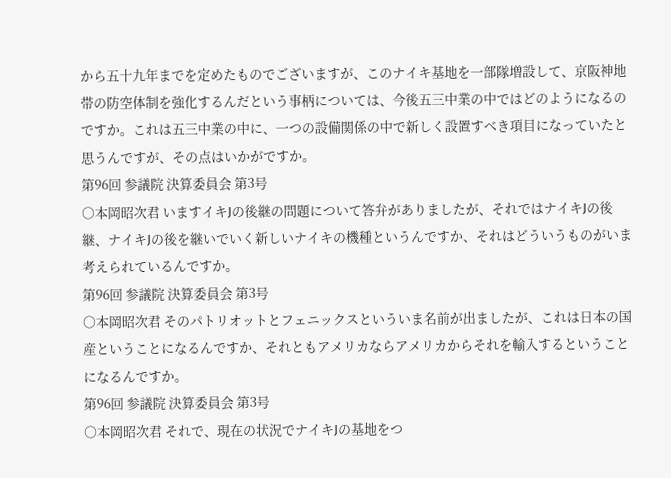から五十九年までを定めたものでございますが、このナイキ基地を一部隊増設して、京阪神地帯の防空体制を強化するんだという事柄については、今後五三中業の中ではどのようになるのですか。これは五三中業の中に、一つの設備関係の中で新しく設置すべき項目になっていたと思うんですが、その点はいかがですか。
第96回 参議院 決算委員会 第3号
○本岡昭次君 いますイキJの後継の問題について答弁がありましたが、それではナイキJの後継、ナイキJの後を継いでいく新しいナイキの機種というんですか、それはどういうものがいま考えられているんですか。
第96回 参議院 決算委員会 第3号
○本岡昭次君 そのパトリオットとフェニックスといういま名前が出ましたが、これは日本の国産ということになるんですか、それともアメリカならアメリカからそれを輸入するということになるんですか。
第96回 参議院 決算委員会 第3号
○本岡昭次君 それで、現在の状況でナイキJの基地をつ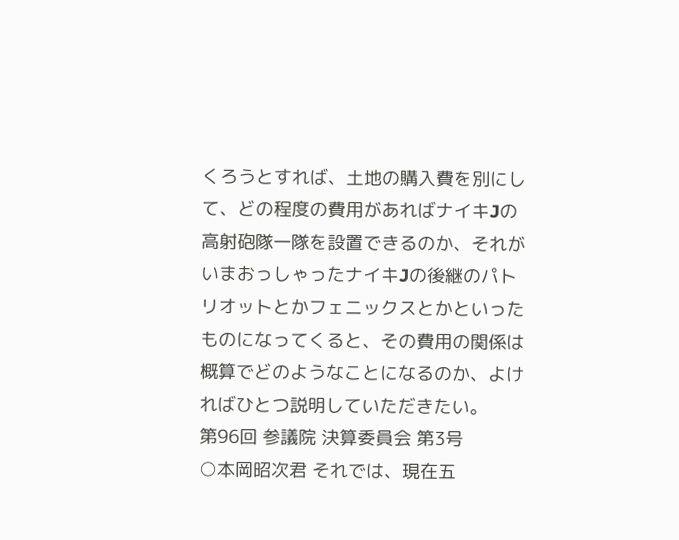くろうとすれば、土地の購入費を別にして、どの程度の費用があればナイキJの高射砲隊一隊を設置できるのか、それがいまおっしゃったナイキJの後継のパトリオットとかフェニックスとかといったものになってくると、その費用の関係は概算でどのようなことになるのか、よければひとつ説明していただきたい。
第96回 参議院 決算委員会 第3号
○本岡昭次君 それでは、現在五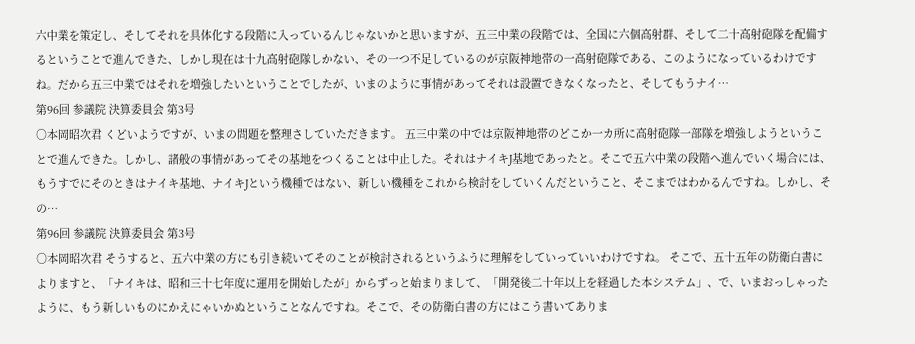六中業を策定し、そしてそれを具体化する段階に入っているんじゃないかと思いますが、五三中業の段階では、全国に六個高射群、そして二十高射砲隊を配備するということで進んできた、しかし現在は十九高射砲隊しかない、その一つ不足しているのが京阪神地帯の一高射砲隊である、このようになっているわけですね。だから五三中業ではそれを増強したいということでしたが、いまのように事情があってそれは設置できなくなったと、そしてもうナイ…
第96回 参議院 決算委員会 第3号
○本岡昭次君 くどいようですが、いまの問題を整理さしていただきます。 五三中業の中では京阪神地帯のどこか一カ所に高射砲隊一部隊を増強しようということで進んできた。しかし、諸般の事情があってその基地をつくることは中止した。それはナイキJ基地であったと。そこで五六中業の段階へ進んでいく場合には、もうすでにそのときはナイキ基地、ナイキJという機種ではない、新しい機種をこれから検討をしていくんだということ、そこまではわかるんですね。しかし、その…
第96回 参議院 決算委員会 第3号
○本岡昭次君 そうすると、五六中業の方にも引き続いてそのことが検討されるというふうに理解をしていっていいわけですね。 そこで、五十五年の防衛白書によりますと、「ナイキは、昭和三十七年度に運用を開始したが」からずっと始まりまして、「開発後二十年以上を経過した本システム」、で、いまおっしゃったように、もう新しいものにかえにゃいかぬということなんですね。そこで、その防衛白書の方にはこう書いてありま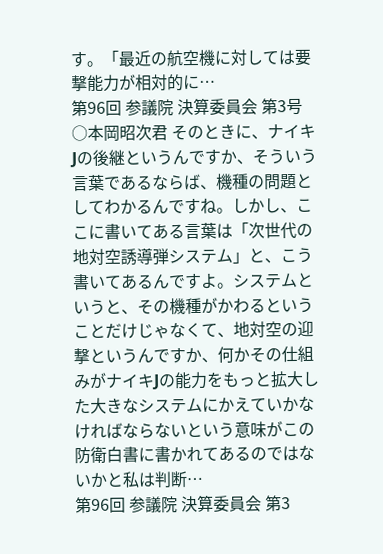す。「最近の航空機に対しては要撃能力が相対的に…
第96回 参議院 決算委員会 第3号
○本岡昭次君 そのときに、ナイキJの後継というんですか、そういう言葉であるならば、機種の問題としてわかるんですね。しかし、ここに書いてある言葉は「次世代の地対空誘導弾システム」と、こう書いてあるんですよ。システムというと、その機種がかわるということだけじゃなくて、地対空の迎撃というんですか、何かその仕組みがナイキJの能力をもっと拡大した大きなシステムにかえていかなければならないという意味がこの防衛白書に書かれてあるのではないかと私は判断…
第96回 参議院 決算委員会 第3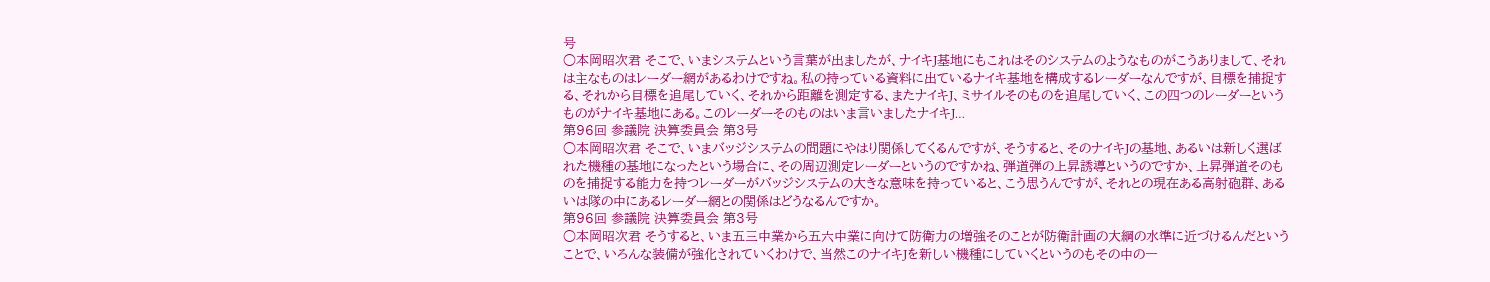号
○本岡昭次君 そこで、いまシステムという言葉が出ましたが、ナイキJ基地にもこれはそのシステムのようなものがこうありまして、それは主なものはレーダー網があるわけですね。私の持っている資料に出ているナイキ基地を構成するレーダーなんですが、目標を捕捉する、それから目標を追尾していく、それから距離を測定する、またナイキJ、ミサイルそのものを追尾していく、この四つのレーダーというものがナイキ基地にある。このレーダーそのものはいま言いましたナイキJ…
第96回 参議院 決算委員会 第3号
○本岡昭次君 そこで、いまバッジシステムの問題にやはり関係してくるんですが、そうすると、そのナイキJの基地、あるいは新しく選ばれた機種の基地になったという場合に、その周辺測定レーダーというのですかね、弾道弾の上昇誘導というのですか、上昇弾道そのものを捕捉する能力を持つレーダーがバッジシステムの大きな意味を持っていると、こう思うんですが、それとの現在ある高射砲群、あるいは隊の中にあるレーダー網との関係はどうなるんですか。
第96回 参議院 決算委員会 第3号
○本岡昭次君 そうすると、いま五三中業から五六中業に向けて防衛力の増強そのことが防衛計画の大綱の水準に近づけるんだということで、いろんな装備が強化されていくわけで、当然このナイキJを新しい機種にしていくというのもその中の一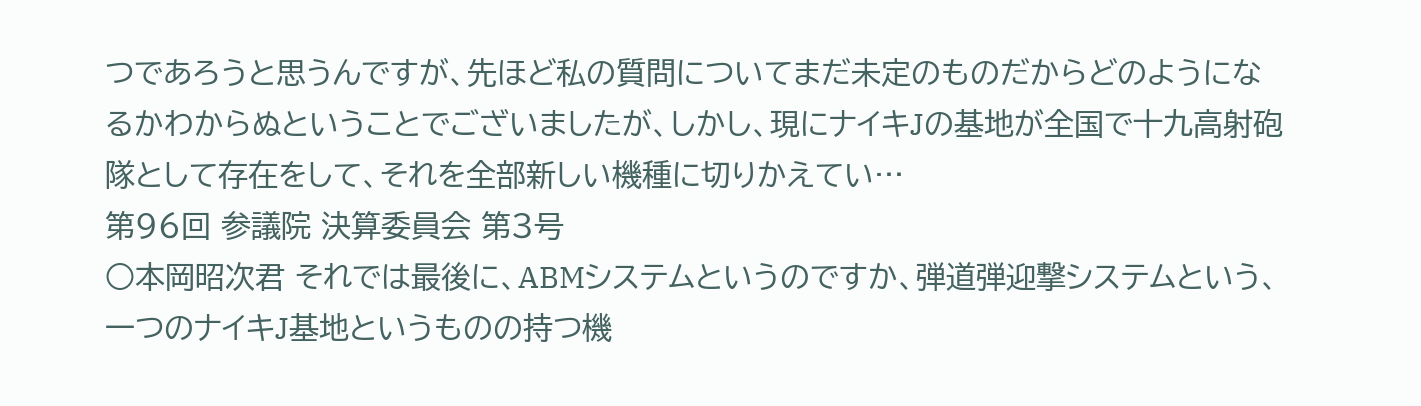つであろうと思うんですが、先ほど私の質問についてまだ未定のものだからどのようになるかわからぬということでございましたが、しかし、現にナイキJの基地が全国で十九高射砲隊として存在をして、それを全部新しい機種に切りかえてい…
第96回 参議院 決算委員会 第3号
○本岡昭次君 それでは最後に、ABMシステムというのですか、弾道弾迎撃システムという、一つのナイキJ基地というものの持つ機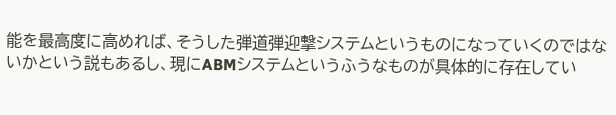能を最高度に高めれば、そうした弾道弾迎撃システムというものになっていくのではないかという説もあるし、現にABMシステムというふうなものが具体的に存在してい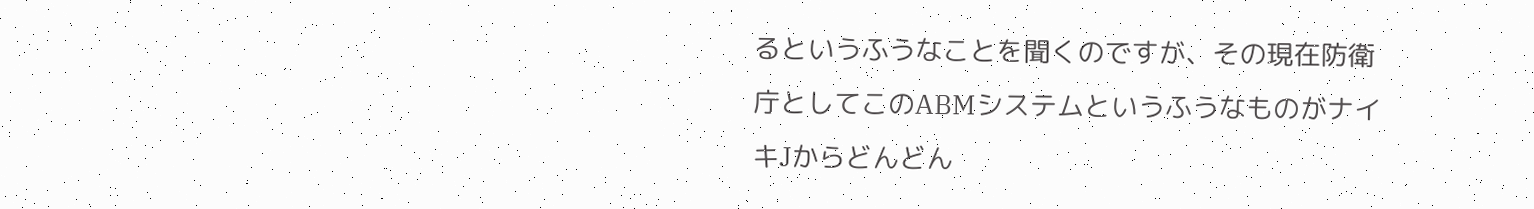るというふうなことを聞くのですが、その現在防衛庁としてこのABMシステムというふうなものがナイキJからどんどん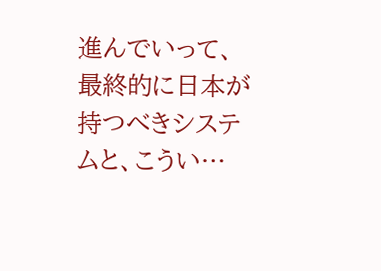進んでいって、最終的に日本が持つべきシステムと、こうい…